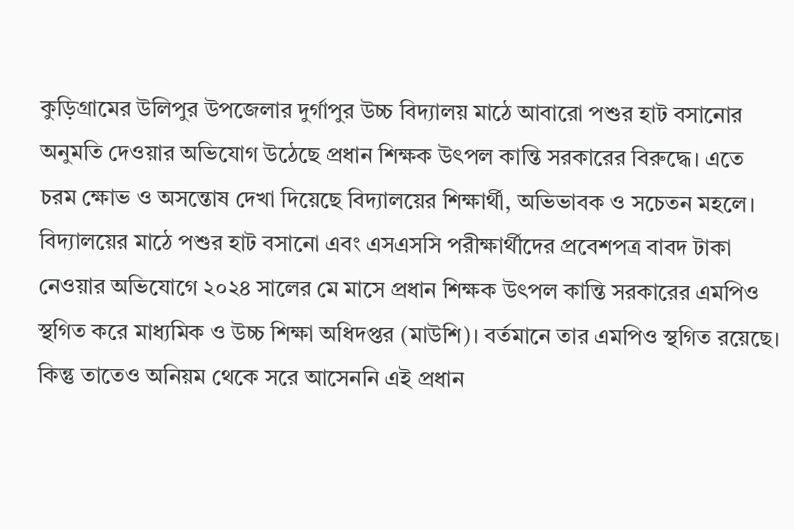কুড়িগ্রামের উলিপুর উপজেলার দুর্গাপুর উচ্চ বিদ্যালয় মাঠে আবারো পশুর হাট বসানোর অনুমতি দেওয়ার অভিযোগ উঠেছে প্রধান শিক্ষক উৎপল কান্তি সরকারের বিরুদ্ধে। এতে চরম ক্ষোভ ও অসন্তোষ দেখা দিয়েছে বিদ্যালয়ের শিক্ষার্থী, অভিভাবক ও সচেতন মহলে।
বিদ্যালয়ের মাঠে পশুর হাট বসানো এবং এসএসসি পরীক্ষার্থীদের প্রবেশপত্র বাবদ টাকা নেওয়ার অভিযোগে ২০২৪ সালের মে মাসে প্রধান শিক্ষক উৎপল কান্তি সরকারের এমপিও স্থগিত করে মাধ্যমিক ও উচ্চ শিক্ষা অধিদপ্তর (মাউশি)। বর্তমানে তার এমপিও স্থগিত রয়েছে। কিন্তু তাতেও অনিয়ম থেকে সরে আসেননি এই প্রধান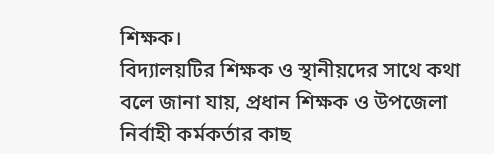শিক্ষক।
বিদ্যালয়টির শিক্ষক ও স্থানীয়দের সাথে কথা বলে জানা যায়, প্রধান শিক্ষক ও উপজেলা নির্বাহী কর্মকর্তার কাছ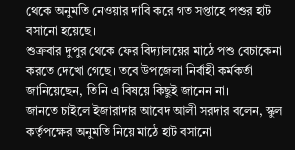থেকে অনুমতি নেওয়ার দাবি করে গত সপ্তাহে পশুর হাট বসানো হয়েছে।
শুক্রবার দুপুর থেকে ফের বিদ্যালয়ের মাঠে পশু বেচাকেনা করতে দেখো গেছে। তবে উপজেলা নির্বাহী কর্মকর্তা জানিয়েছেন, তিনি এ বিষয়ে কিছুই জানেন না।
জানতে চাইলে ইজারাদার আবেদ আলী সরদার বলেন, স্কুল কর্তৃপক্ষের অনুমতি নিয়ে মাঠে হাট বসানো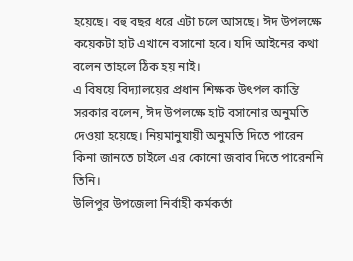হয়েছে। বহু বছর ধরে এটা চলে আসছে। ঈদ উপলক্ষে কয়েকটা হাট এখানে বসানো হবে। যদি আইনের কথা বলেন তাহলে ঠিক হয় নাই।
এ বিষয়ে বিদ্যালয়ের প্রধান শিক্ষক উৎপল কান্তি সরকার বলেন, ঈদ উপলক্ষে হাট বসানোর অনুমতি দেওয়া হয়েছে। নিয়মানুযায়ী অনুমতি দিতে পারেন কিনা জানতে চাইলে এর কোনো জবাব দিতে পারেননি তিনি।
উলিপুর উপজেলা নির্বাহী কর্মকর্তা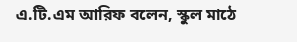এ.টি.এম আরিফ বলেন, স্কুল মাঠে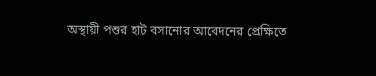অস্থায়ী পশুর হাট বসানোর আবেদনের প্রেক্ষিতে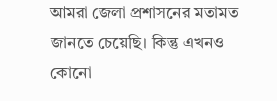আমরা জেলা প্রশাসনের মতামত জানতে চেয়েছি। কিন্তু এখনও কোনো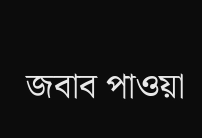জবাব পাওয়া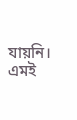যায়নি।
এমই